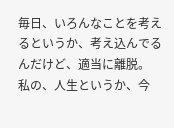毎日、いろんなことを考えるというか、考え込んでるんだけど、適当に離脱。
私の、人生というか、今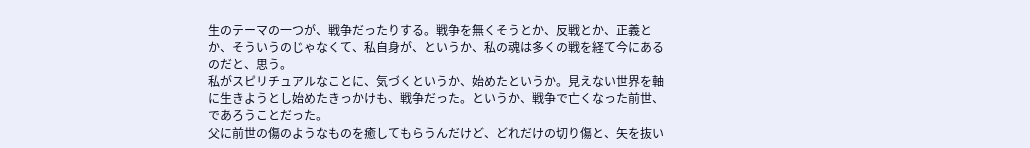生のテーマの一つが、戦争だったりする。戦争を無くそうとか、反戦とか、正義とか、そういうのじゃなくて、私自身が、というか、私の魂は多くの戦を経て今にあるのだと、思う。
私がスピリチュアルなことに、気づくというか、始めたというか。見えない世界を軸に生きようとし始めたきっかけも、戦争だった。というか、戦争で亡くなった前世、であろうことだった。
父に前世の傷のようなものを癒してもらうんだけど、どれだけの切り傷と、矢を抜い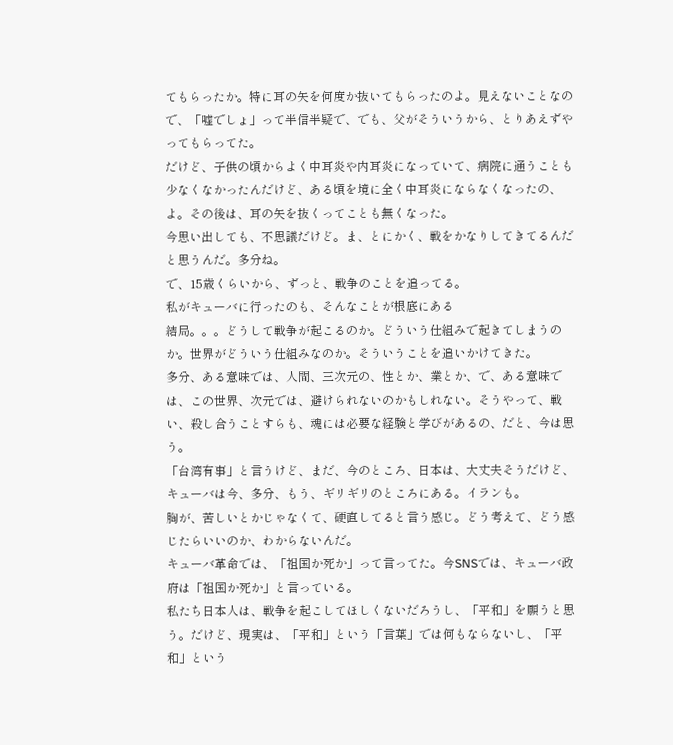てもらったか。特に耳の矢を何度か抜いてもらったのよ。見えないことなので、「嘘でしょ」って半信半疑で、でも、父がそういうから、とりあえずやってもらってた。
だけど、子供の頃からよく中耳炎や内耳炎になっていて、病院に通うことも少なくなかったんだけど、ある頃を境に全く中耳炎にならなくなったの、よ。その後は、耳の矢を抜くってことも無くなった。
今思い出しても、不思議だけど。ま、とにかく、戦をかなりしてきてるんだと思うんだ。多分ね。
で、15歳くらいから、ずっと、戦争のことを追ってる。
私がキューバに行ったのも、そんなことが根底にある
結局。。。どうして戦争が起こるのか。どういう仕組みで起きてしまうのか。世界がどういう仕組みなのか。そういうことを追いかけてきた。
多分、ある意味では、人間、三次元の、性とか、業とか、で、ある意味では、この世界、次元では、避けられないのかもしれない。そうやって、戦い、殺し合うことすらも、魂には必要な経験と学びがあるの、だと、今は思う。
「台湾有事」と言うけど、まだ、今のところ、日本は、大丈夫そうだけど、キューバは今、多分、もう、ギリギリのところにある。イランも。
胸が、苦しいとかじゃなくて、硬直してると言う感じ。どう考えて、どう感じたらいいのか、わからないんだ。
キューバ革命では、「祖国か死か」って言ってた。今SNSでは、キューバ政府は「祖国か死か」と言っている。
私たち日本人は、戦争を起こしてほしくないだろうし、「平和」を願うと思う。だけど、現実は、「平和」という「言葉」では何もならないし、「平和」という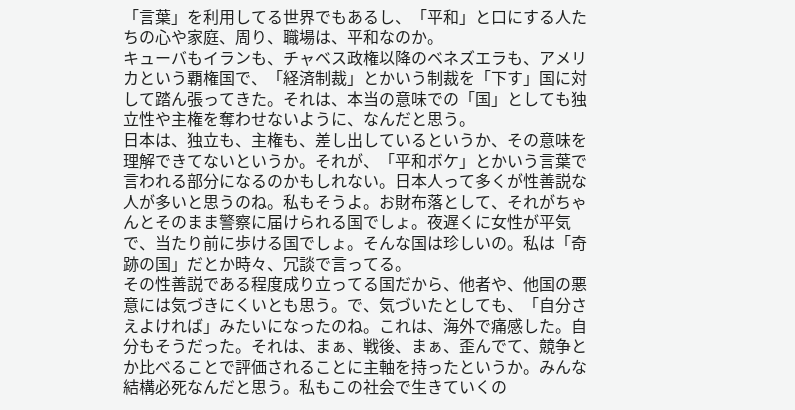「言葉」を利用してる世界でもあるし、「平和」と口にする人たちの心や家庭、周り、職場は、平和なのか。
キューバもイランも、チャベス政権以降のベネズエラも、アメリカという覇権国で、「経済制裁」とかいう制裁を「下す」国に対して踏ん張ってきた。それは、本当の意味での「国」としても独立性や主権を奪わせないように、なんだと思う。
日本は、独立も、主権も、差し出しているというか、その意味を理解できてないというか。それが、「平和ボケ」とかいう言葉で言われる部分になるのかもしれない。日本人って多くが性善説な人が多いと思うのね。私もそうよ。お財布落として、それがちゃんとそのまま警察に届けられる国でしょ。夜遅くに女性が平気で、当たり前に歩ける国でしょ。そんな国は珍しいの。私は「奇跡の国」だとか時々、冗談で言ってる。
その性善説である程度成り立ってる国だから、他者や、他国の悪意には気づきにくいとも思う。で、気づいたとしても、「自分さえよければ」みたいになったのね。これは、海外で痛感した。自分もそうだった。それは、まぁ、戦後、まぁ、歪んでて、競争とか比べることで評価されることに主軸を持ったというか。みんな結構必死なんだと思う。私もこの社会で生きていくの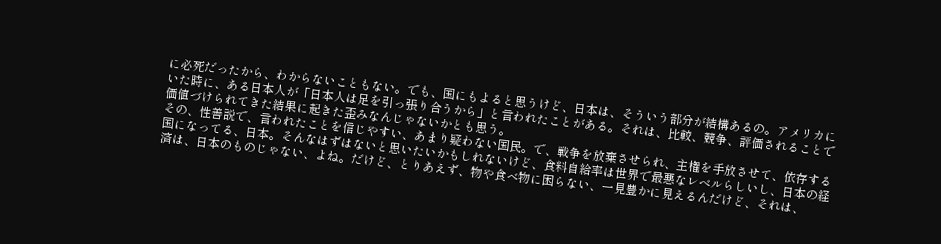に必死だったから、わからないこともない。でも、国にもよると思うけど、日本は、そういう部分が結構あるの。アメリカにいた時に、ある日本人が「日本人は足を引っ張り合うから」と言われたことがある。それは、比較、競争、評価されることで価値づけられてきた結果に起きた歪みなんじゃないかとも思う。
その、性善説で、言われたことを信じやすい、あまり疑わない国民。で、戦争を放棄させられ、主権を手放させて、依存する国になってる、日本。そんなはずはないと思いたいかもしれないけど、食料自給率は世界で最悪なレベルらしいし、日本の経済は、日本のものじゃない、よね。だけど、とりあえず、物や食べ物に困らない、一見豊かに見えるんだけど、それは、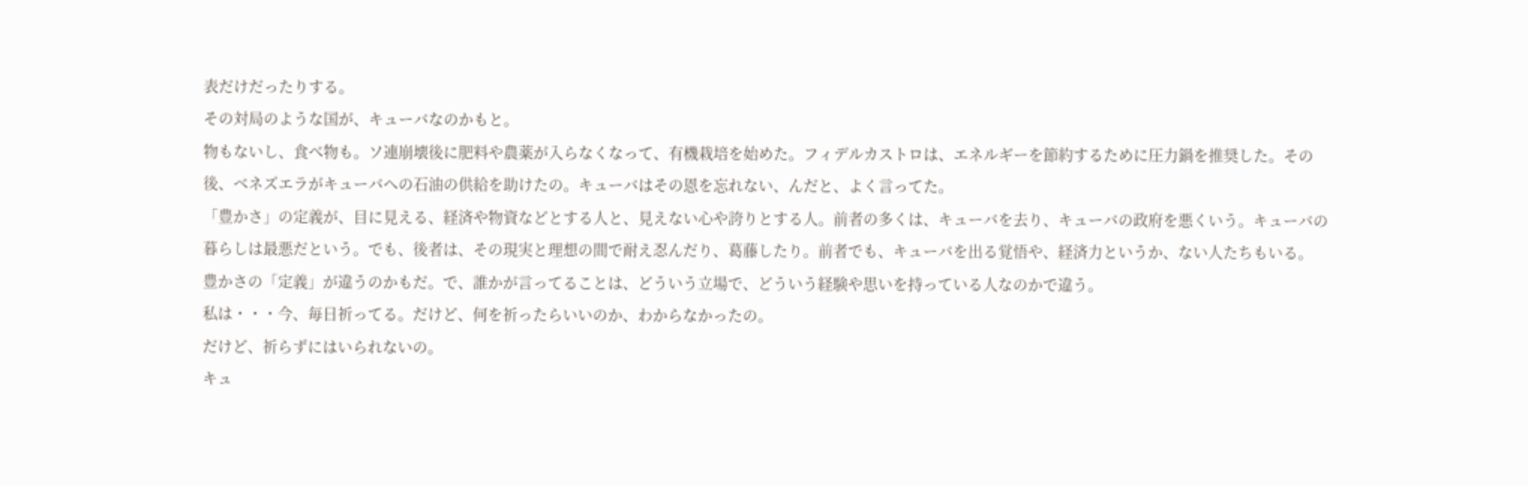表だけだったりする。
その対局のような国が、キューバなのかもと。
物もないし、食べ物も。ソ連崩壊後に肥料や農薬が入らなくなって、有機栽培を始めた。フィデルカストロは、エネルギーを節約するために圧力鍋を推奨した。その後、ベネズエラがキューバへの石油の供給を助けたの。キューバはその恩を忘れない、んだと、よく言ってた。
「豊かさ」の定義が、目に見える、経済や物資などとする人と、見えない心や誇りとする人。前者の多くは、キューバを去り、キューバの政府を悪くいう。キューバの暮らしは最悪だという。でも、後者は、その現実と理想の間で耐え忍んだり、葛藤したり。前者でも、キューバを出る覚悟や、経済力というか、ない人たちもいる。
豊かさの「定義」が違うのかもだ。で、誰かが言ってることは、どういう立場で、どういう経験や思いを持っている人なのかで違う。
私は・・・今、毎日祈ってる。だけど、何を祈ったらいいのか、わからなかったの。
だけど、祈らずにはいられないの。
キュ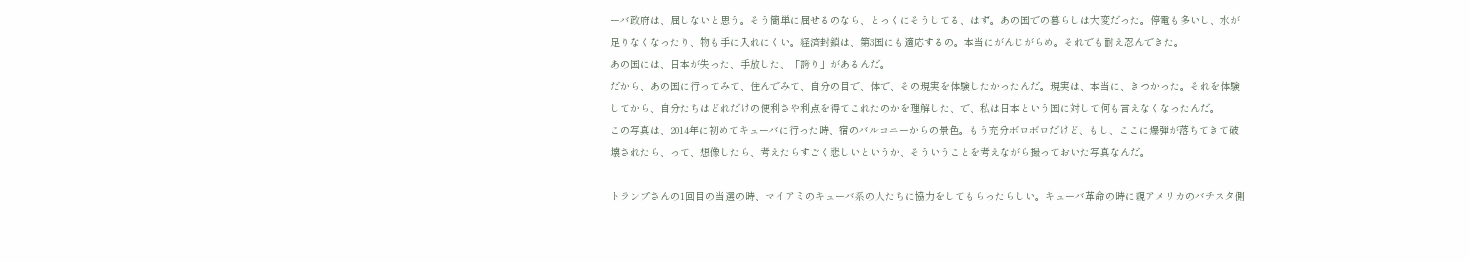ーバ政府は、屈しないと思う。そう簡単に屈せるのなら、とっくにそうしてる、はず。あの国での暮らしは大変だった。停電も多いし、水が足りなくなったり、物も手に入れにくい。経済封鎖は、第3国にも適応するの。本当にがんじがらめ。それでも耐え忍んできた。
あの国には、日本が失った、手放した、「誇り」があるんだ。
だから、あの国に行ってみて、住んでみて、自分の目で、体で、その現実を体験したかったんだ。現実は、本当に、きつかった。それを体験してから、自分たちはどれだけの便利さや利点を得てこれたのかを理解した、で、私は日本という国に対して何も言えなくなったんだ。
この写真は、2014年に初めてキューバに行った時、宿のバルコニーからの景色。もう充分ボロボロだけど、もし、ここに爆弾が落ちてきて破壊されたら、って、想像したら、考えたらすごく悲しいというか、そういうことを考えながら撮っておいた写真なんだ。

トランプさんの1回目の当選の時、マイアミのキューバ系の人たちに協力をしてもらったらしい。キューバ革命の時に親アメリカのバチスタ側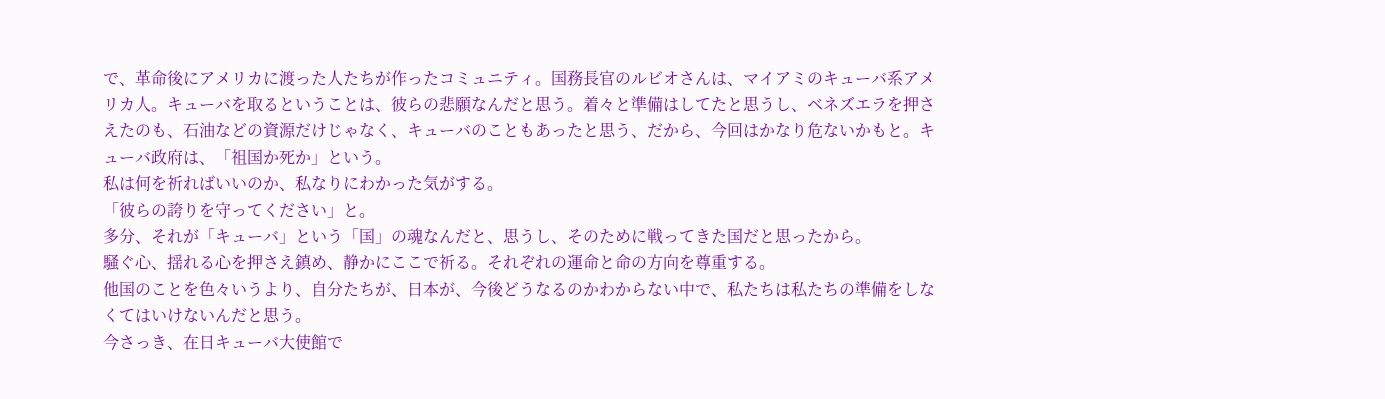で、革命後にアメリカに渡った人たちが作ったコミュニティ。国務長官のルビオさんは、マイアミのキューバ系アメリカ人。キューバを取るということは、彼らの悲願なんだと思う。着々と準備はしてたと思うし、ベネズエラを押さえたのも、石油などの資源だけじゃなく、キューバのこともあったと思う、だから、今回はかなり危ないかもと。キューバ政府は、「祖国か死か」という。
私は何を祈ればいいのか、私なりにわかった気がする。
「彼らの誇りを守ってください」と。
多分、それが「キューバ」という「国」の魂なんだと、思うし、そのために戦ってきた国だと思ったから。
騒ぐ心、揺れる心を押さえ鎮め、静かにここで祈る。それぞれの運命と命の方向を尊重する。
他国のことを色々いうより、自分たちが、日本が、今後どうなるのかわからない中で、私たちは私たちの準備をしなくてはいけないんだと思う。
今さっき、在日キューバ大使館で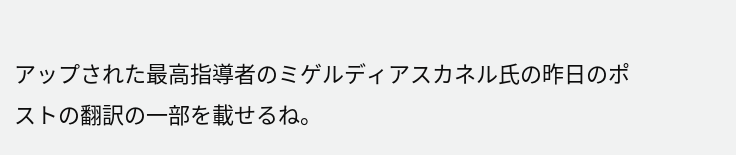アップされた最高指導者のミゲルディアスカネル氏の昨日のポストの翻訳の一部を載せるね。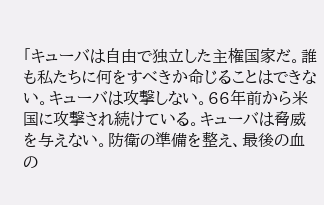「キューバは自由で独立した主権国家だ。誰も私たちに何をすべきか命じることはできない。キューバは攻撃しない。66年前から米国に攻撃され続けている。キューバは脅威を与えない。防衛の準備を整え、最後の血の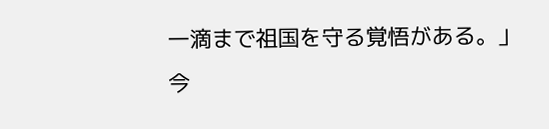一滴まで祖国を守る覚悟がある。」
今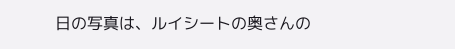日の写真は、ルイシートの奥さんの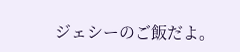ジェシーのご飯だよ。